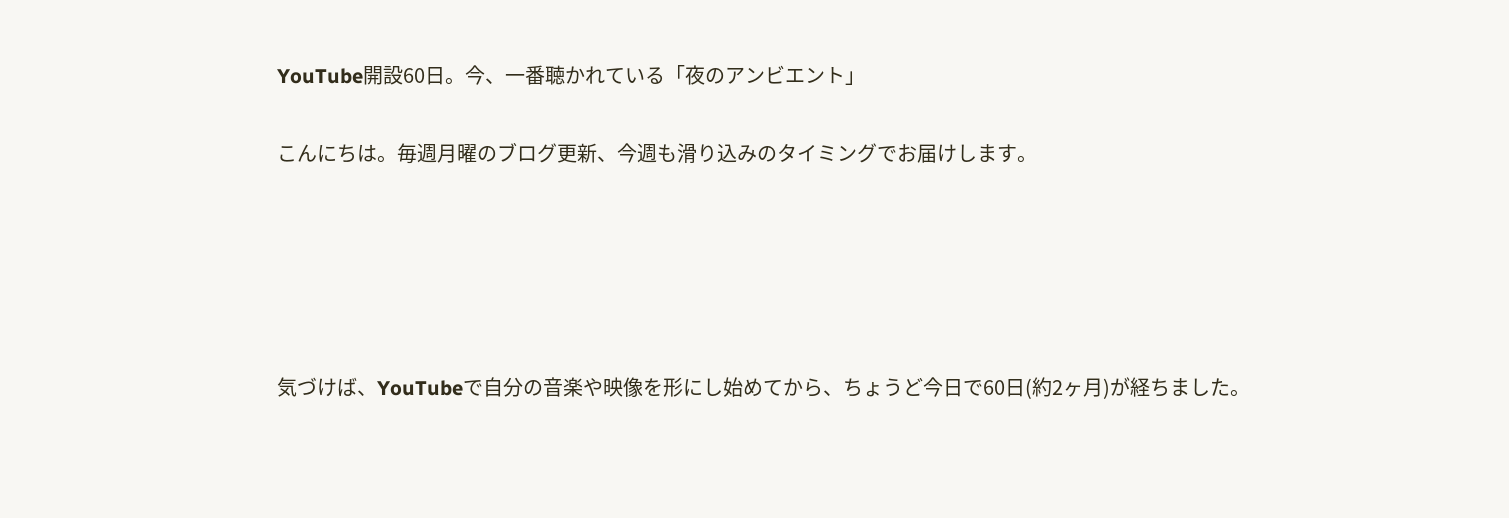YouTube開設60日。今、一番聴かれている「夜のアンビエント」

こんにちは。毎週月曜のブログ更新、今週も滑り込みのタイミングでお届けします。





気づけば、YouTubeで自分の音楽や映像を形にし始めてから、ちょうど今日で60日(約2ヶ月)が経ちました。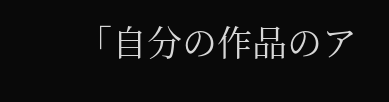「自分の作品のア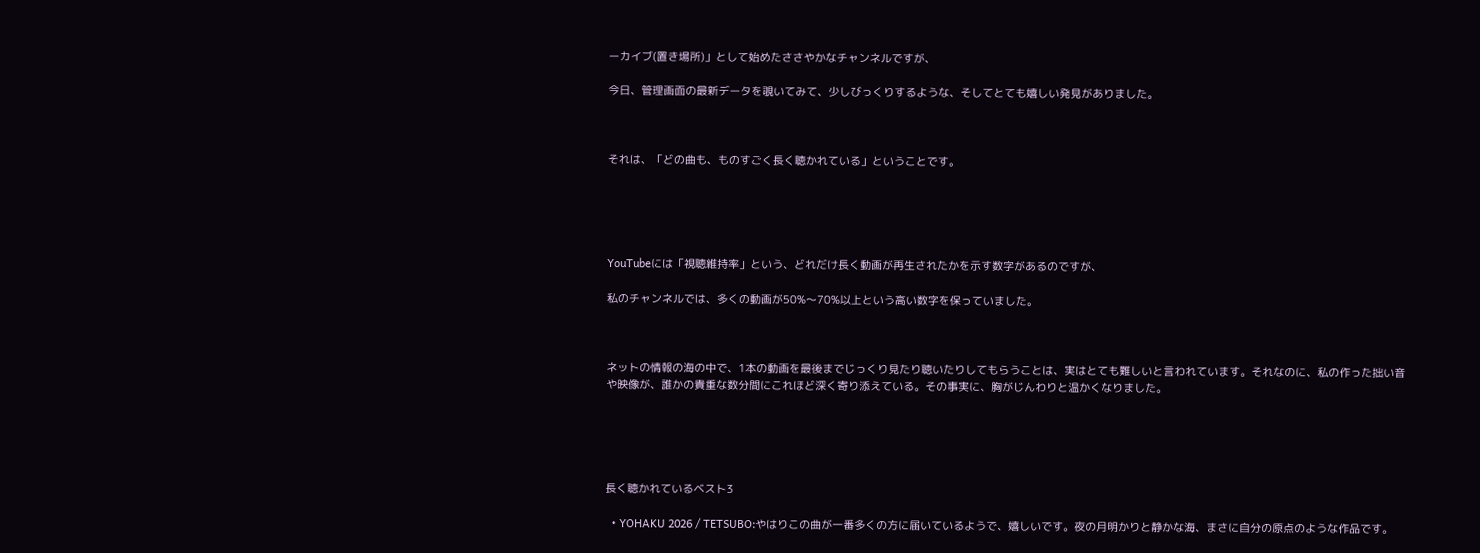ーカイブ(置き場所)」として始めたささやかなチャンネルですが、

今日、管理画面の最新データを覗いてみて、少しびっくりするような、そしてとても嬉しい発見がありました。



それは、「どの曲も、ものすごく長く聴かれている」ということです。





YouTubeには「視聴維持率」という、どれだけ長く動画が再生されたかを示す数字があるのですが、

私のチャンネルでは、多くの動画が50%〜70%以上という高い数字を保っていました。



ネットの情報の海の中で、1本の動画を最後までじっくり見たり聴いたりしてもらうことは、実はとても難しいと言われています。それなのに、私の作った拙い音や映像が、誰かの貴重な数分間にこれほど深く寄り添えている。その事実に、胸がじんわりと温かくなりました。





長く聴かれているベスト3

  • YOHAKU 2026 / TETSUBO:やはりこの曲が一番多くの方に届いているようで、嬉しいです。夜の月明かりと静かな海、まさに自分の原点のような作品です。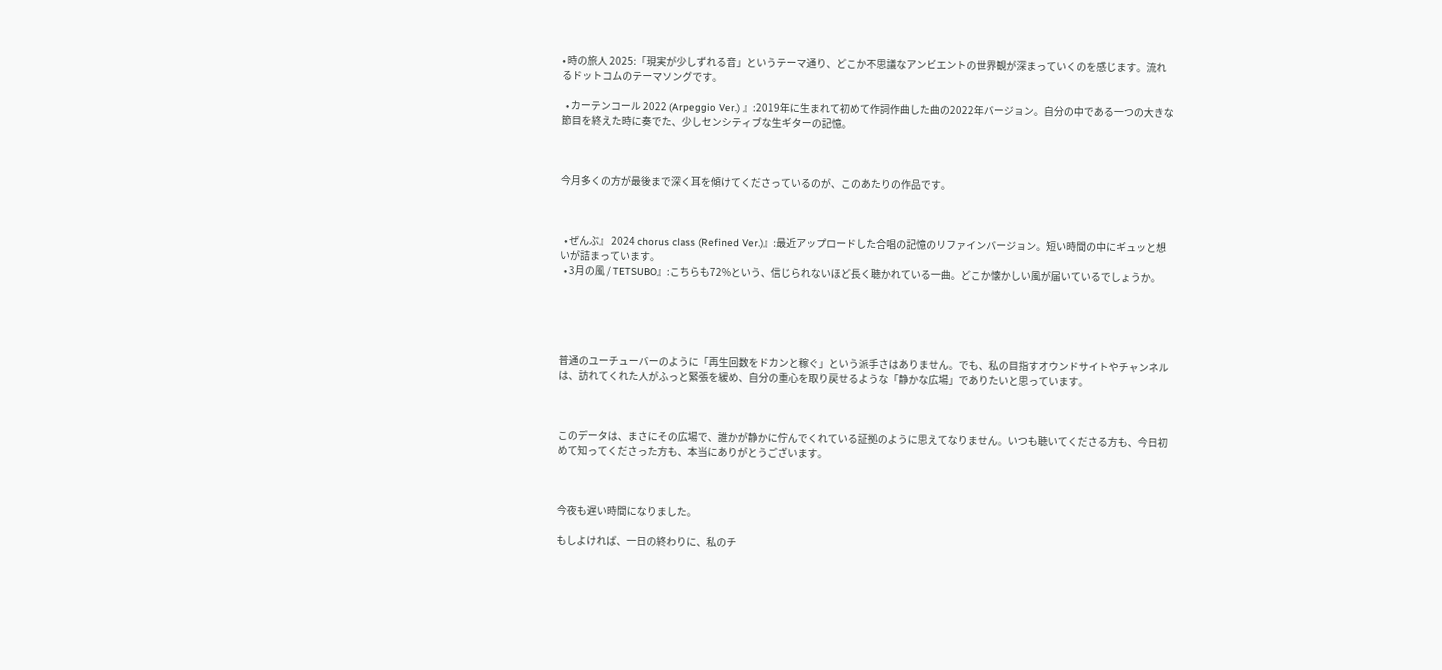• 時の旅人 2025:「現実が少しずれる音」というテーマ通り、どこか不思議なアンビエントの世界観が深まっていくのを感じます。流れるドットコムのテーマソングです。

  • カーテンコール 2022 (Arpeggio Ver.) 』:2019年に生まれて初めて作詞作曲した曲の2022年バージョン。自分の中である一つの大きな節目を終えた時に奏でた、少しセンシティブな生ギターの記憶。



今月多くの方が最後まで深く耳を傾けてくださっているのが、このあたりの作品です。



  • ぜんぶ』 2024 chorus class (Refined Ver.)』:最近アップロードした合唱の記憶のリファインバージョン。短い時間の中にギュッと想いが詰まっています。
  • 3月の風 / TETSUBO』:こちらも72%という、信じられないほど長く聴かれている一曲。どこか懐かしい風が届いているでしょうか。





普通のユーチューバーのように「再生回数をドカンと稼ぐ」という派手さはありません。でも、私の目指すオウンドサイトやチャンネルは、訪れてくれた人がふっと緊張を緩め、自分の重心を取り戻せるような「静かな広場」でありたいと思っています。



このデータは、まさにその広場で、誰かが静かに佇んでくれている証拠のように思えてなりません。いつも聴いてくださる方も、今日初めて知ってくださった方も、本当にありがとうございます。



今夜も遅い時間になりました。

もしよければ、一日の終わりに、私のチ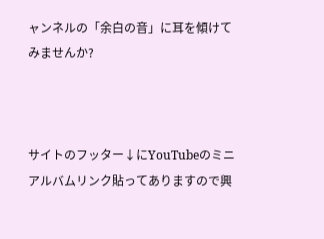ャンネルの「余白の音」に耳を傾けてみませんか?



サイトのフッター↓にYouTubeのミニアルバムリンク貼ってありますので興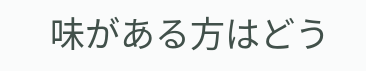味がある方はどう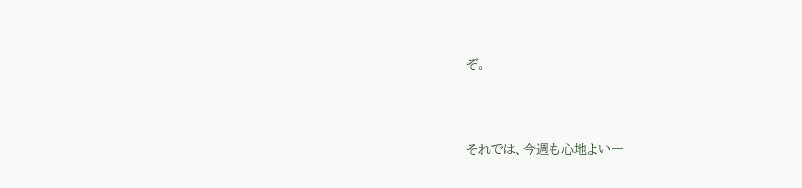ぞ。





それでは、今週も心地よい一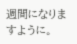週間になりますように。